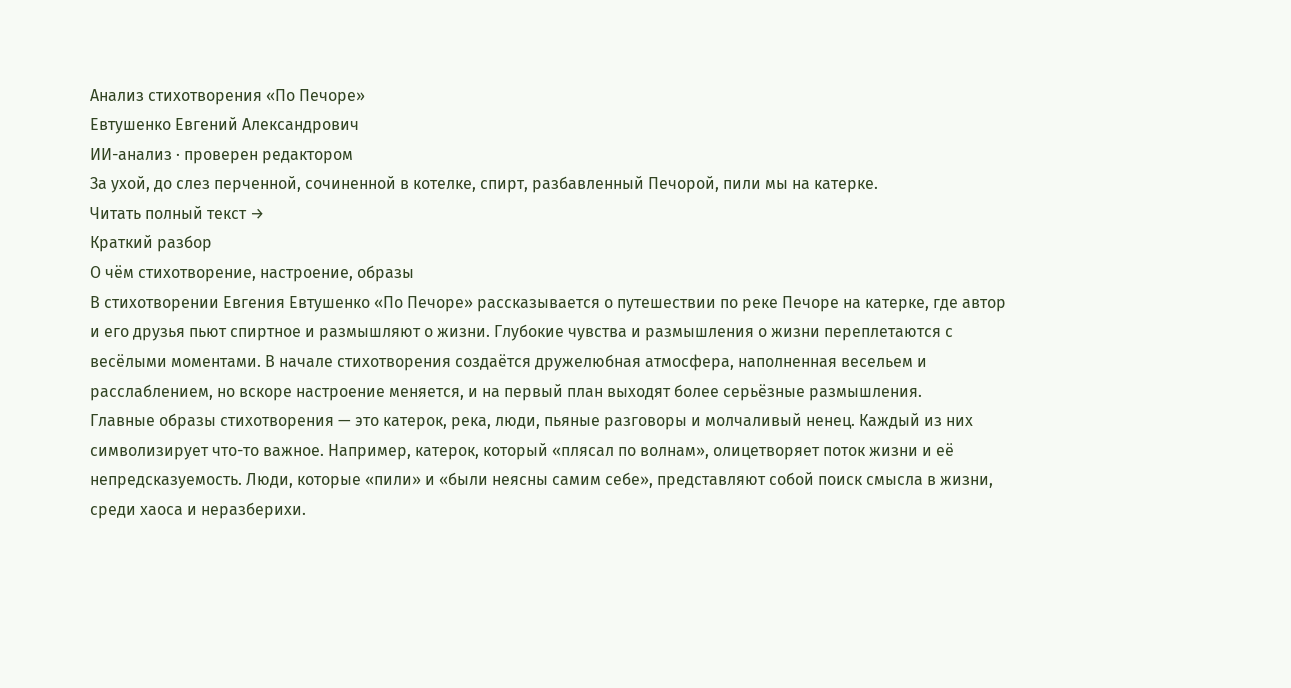Анализ стихотворения «По Печоре»
Евтушенко Евгений Александрович
ИИ-анализ · проверен редактором
За ухой, до слез перченной, сочиненной в котелке, спирт, разбавленный Печорой, пили мы на катерке.
Читать полный текст →
Краткий разбор
О чём стихотворение, настроение, образы
В стихотворении Евгения Евтушенко «По Печоре» рассказывается о путешествии по реке Печоре на катерке, где автор и его друзья пьют спиртное и размышляют о жизни. Глубокие чувства и размышления о жизни переплетаются с весёлыми моментами. В начале стихотворения создаётся дружелюбная атмосфера, наполненная весельем и расслаблением, но вскоре настроение меняется, и на первый план выходят более серьёзные размышления.
Главные образы стихотворения — это катерок, река, люди, пьяные разговоры и молчаливый ненец. Каждый из них символизирует что-то важное. Например, катерок, который «плясал по волнам», олицетворяет поток жизни и её непредсказуемость. Люди, которые «пили» и «были неясны самим себе», представляют собой поиск смысла в жизни, среди хаоса и неразберихи.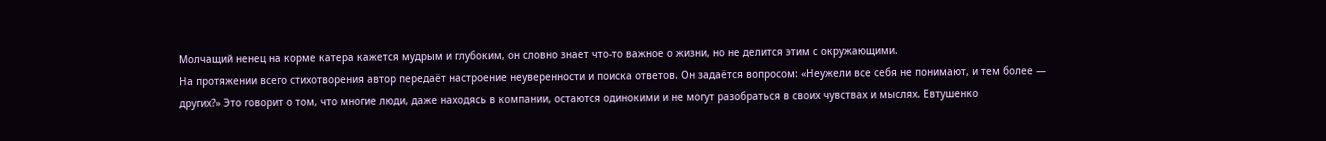Молчащий ненец на корме катера кажется мудрым и глубоким, он словно знает что-то важное о жизни, но не делится этим с окружающими.
На протяжении всего стихотворения автор передаёт настроение неуверенности и поиска ответов. Он задаётся вопросом: «Неужели все себя не понимают, и тем более — других?» Это говорит о том, что многие люди, даже находясь в компании, остаются одинокими и не могут разобраться в своих чувствах и мыслях. Евтушенко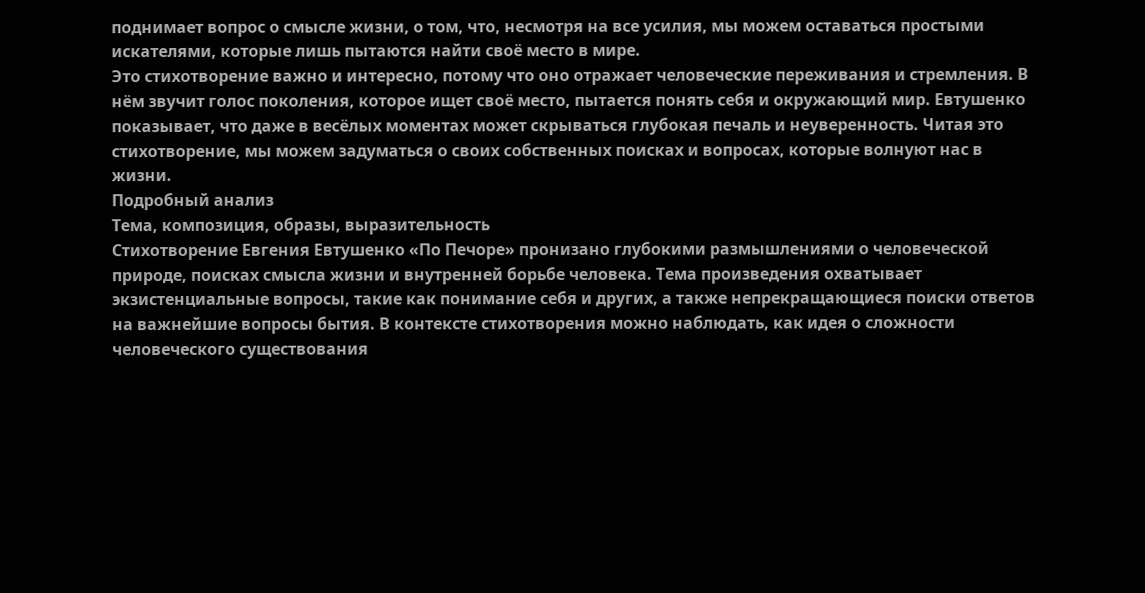поднимает вопрос о смысле жизни, о том, что, несмотря на все усилия, мы можем оставаться простыми искателями, которые лишь пытаются найти своё место в мире.
Это стихотворение важно и интересно, потому что оно отражает человеческие переживания и стремления. В нём звучит голос поколения, которое ищет своё место, пытается понять себя и окружающий мир. Евтушенко показывает, что даже в весёлых моментах может скрываться глубокая печаль и неуверенность. Читая это стихотворение, мы можем задуматься о своих собственных поисках и вопросах, которые волнуют нас в жизни.
Подробный анализ
Тема, композиция, образы, выразительность
Стихотворение Евгения Евтушенко «По Печоре» пронизано глубокими размышлениями о человеческой природе, поисках смысла жизни и внутренней борьбе человека. Тема произведения охватывает экзистенциальные вопросы, такие как понимание себя и других, а также непрекращающиеся поиски ответов на важнейшие вопросы бытия. В контексте стихотворения можно наблюдать, как идея о сложности человеческого существования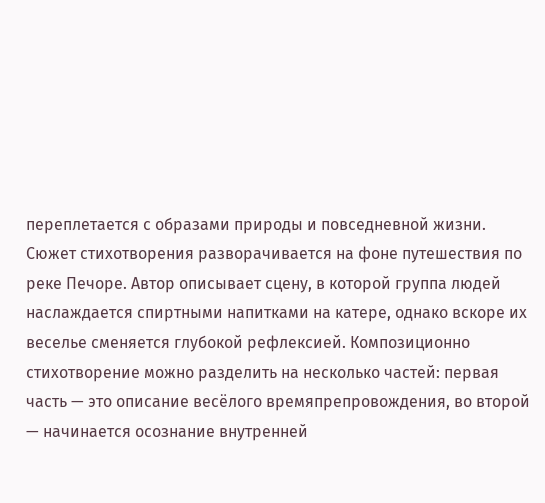переплетается с образами природы и повседневной жизни.
Сюжет стихотворения разворачивается на фоне путешествия по реке Печоре. Автор описывает сцену, в которой группа людей наслаждается спиртными напитками на катере, однако вскоре их веселье сменяется глубокой рефлексией. Композиционно стихотворение можно разделить на несколько частей: первая часть — это описание весёлого времяпрепровождения, во второй — начинается осознание внутренней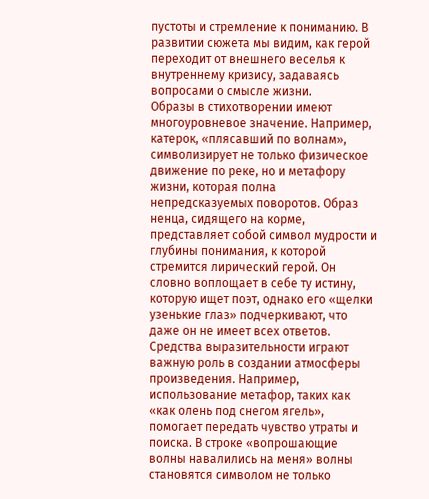пустоты и стремление к пониманию. В развитии сюжета мы видим, как герой переходит от внешнего веселья к внутреннему кризису, задаваясь вопросами о смысле жизни.
Образы в стихотворении имеют многоуровневое значение. Например, катерок, «плясавший по волнам», символизирует не только физическое движение по реке, но и метафору жизни, которая полна непредсказуемых поворотов. Образ ненца, сидящего на корме, представляет собой символ мудрости и глубины понимания, к которой стремится лирический герой. Он словно воплощает в себе ту истину, которую ищет поэт, однако его «щелки узенькие глаз» подчеркивают, что даже он не имеет всех ответов.
Средства выразительности играют важную роль в создании атмосферы произведения. Например, использование метафор, таких как «как олень под снегом ягель», помогает передать чувство утраты и поиска. В строке «вопрошающие волны навалились на меня» волны становятся символом не только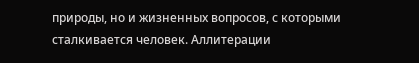природы, но и жизненных вопросов, с которыми сталкивается человек. Аллитерации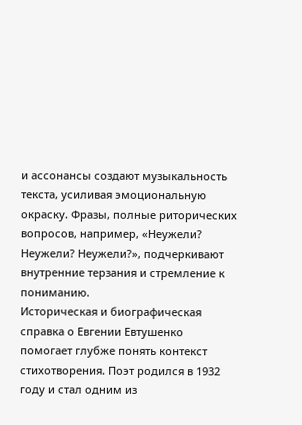и ассонансы создают музыкальность текста, усиливая эмоциональную окраску. Фразы, полные риторических вопросов, например, «Неужели? Неужели? Неужели?», подчеркивают внутренние терзания и стремление к пониманию.
Историческая и биографическая справка о Евгении Евтушенко помогает глубже понять контекст стихотворения. Поэт родился в 1932 году и стал одним из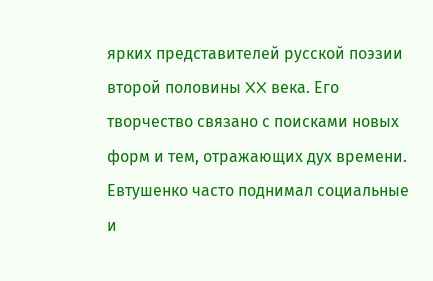ярких представителей русской поэзии второй половины XX века. Его творчество связано с поисками новых форм и тем, отражающих дух времени. Евтушенко часто поднимал социальные и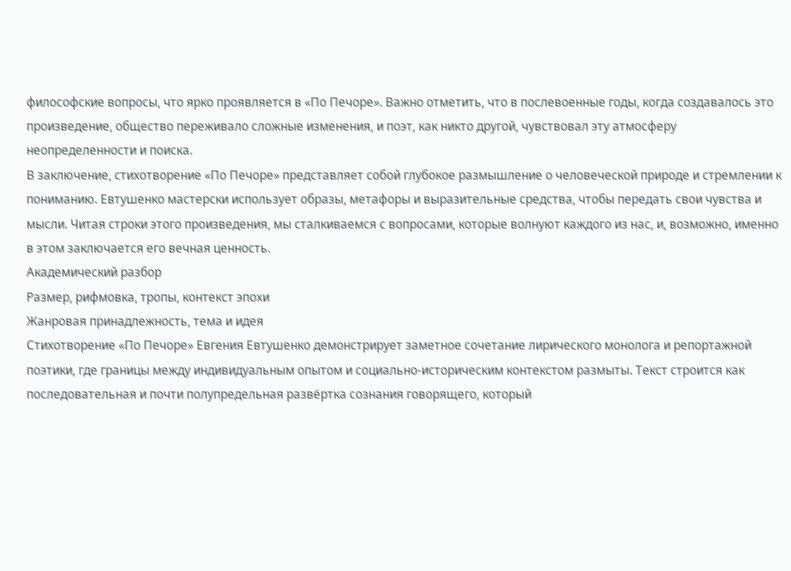философские вопросы, что ярко проявляется в «По Печоре». Важно отметить, что в послевоенные годы, когда создавалось это произведение, общество переживало сложные изменения, и поэт, как никто другой, чувствовал эту атмосферу неопределенности и поиска.
В заключение, стихотворение «По Печоре» представляет собой глубокое размышление о человеческой природе и стремлении к пониманию. Евтушенко мастерски использует образы, метафоры и выразительные средства, чтобы передать свои чувства и мысли. Читая строки этого произведения, мы сталкиваемся с вопросами, которые волнуют каждого из нас, и, возможно, именно в этом заключается его вечная ценность.
Академический разбор
Размер, рифмовка, тропы, контекст эпохи
Жанровая принадлежность, тема и идея
Стихотворение «По Печоре» Евгения Евтушенко демонстрирует заметное сочетание лирического монолога и репортажной поэтики, где границы между индивидуальным опытом и социально-историческим контекстом размыты. Текст строится как последовательная и почти полупредельная развёртка сознания говорящего, который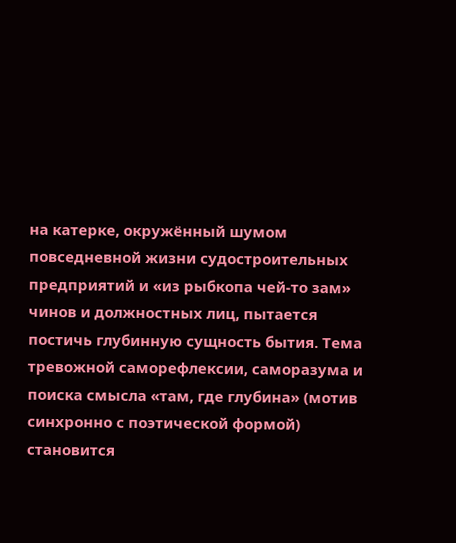на катерке, окружённый шумом повседневной жизни судостроительных предприятий и «из рыбкопа чей-то зам» чинов и должностных лиц, пытается постичь глубинную сущность бытия. Тема тревожной саморефлексии, саморазума и поиска смысла «там, где глубина» (мотив синхронно с поэтической формой) становится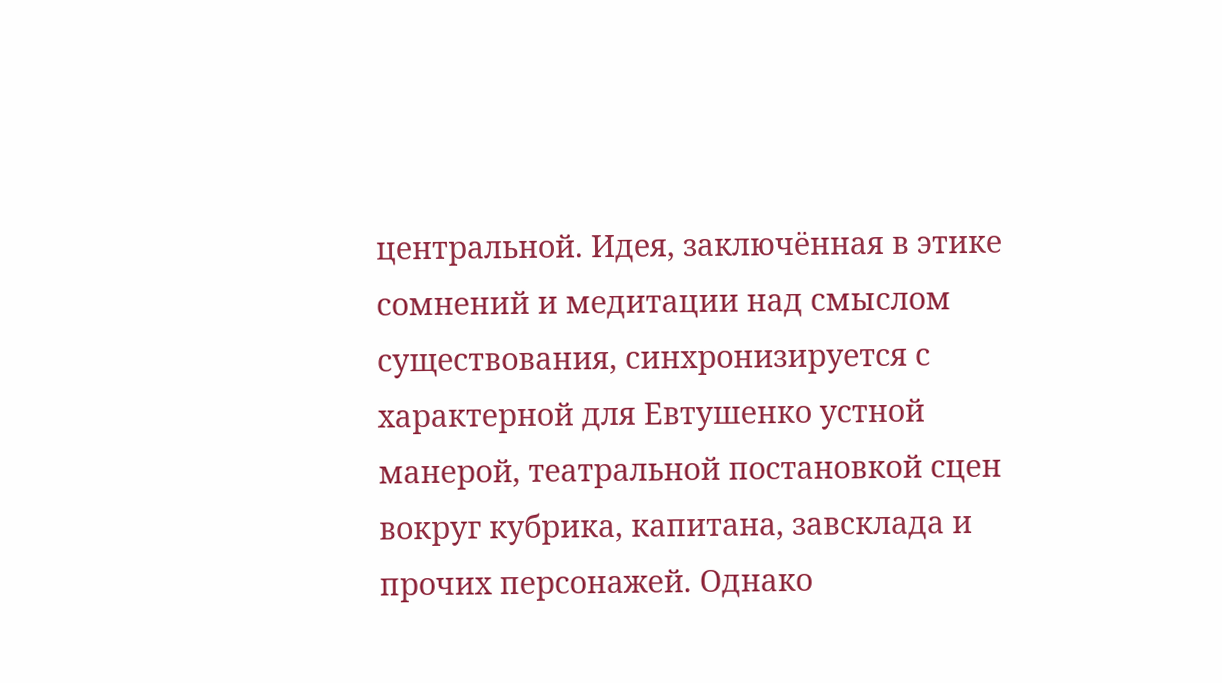центральной. Идея, заключённая в этике сомнений и медитации над смыслом существования, синхронизируется с характерной для Евтушенко устной манерой, театральной постановкой сцен вокруг кубрика, капитана, завсклада и прочих персонажей. Однако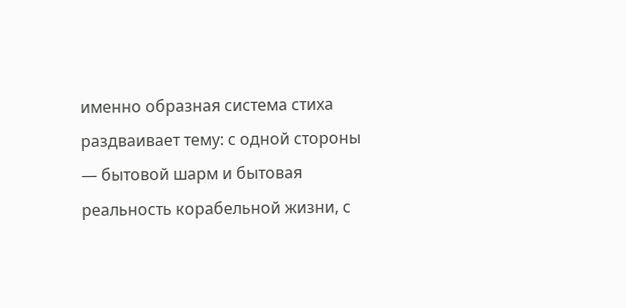именно образная система стиха раздваивает тему: с одной стороны — бытовой шарм и бытовая реальность корабельной жизни, с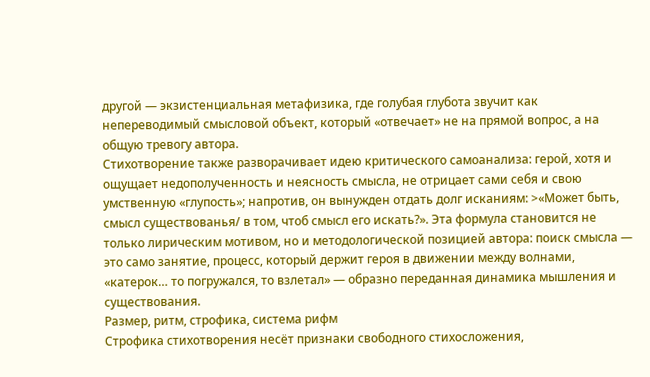другой — экзистенциальная метафизика, где голубая глубота звучит как непереводимый смысловой объект, который «отвечает» не на прямой вопрос, а на общую тревогу автора.
Стихотворение также разворачивает идею критического самоанализа: герой, хотя и ощущает недополученность и неясность смысла, не отрицает сами себя и свою умственную «глупость»; напротив, он вынужден отдать долг исканиям: >«Может быть, смысл существованья/ в том, чтоб смысл его искать?». Эта формула становится не только лирическим мотивом, но и методологической позицией автора: поиск смысла — это само занятие, процесс, который держит героя в движении между волнами, «катерок… то погружался, то взлетал» — образно переданная динамика мышления и существования.
Размер, ритм, строфика, система рифм
Строфика стихотворения несёт признаки свободного стихосложения,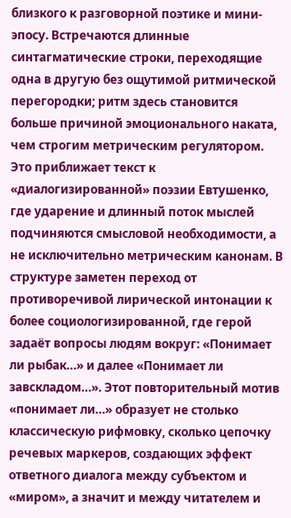близкого к разговорной поэтике и мини-эпосу. Встречаются длинные синтагматические строки, переходящие одна в другую без ощутимой ритмической перегородки; ритм здесь становится больше причиной эмоционального наката, чем строгим метрическим регулятором. Это приближает текст к «диалогизированной» поэзии Евтушенко, где ударение и длинный поток мыслей подчиняются смысловой необходимости, а не исключительно метрическим канонам. В структуре заметен переход от противоречивой лирической интонации к более социологизированной, где герой задаёт вопросы людям вокруг: «Понимает ли рыбак…» и далее «Понимает ли завскладом…». Этот повторительный мотив «понимает ли…» образует не столько классическую рифмовку, сколько цепочку речевых маркеров, создающих эффект ответного диалога между субъектом и «миром», а значит и между читателем и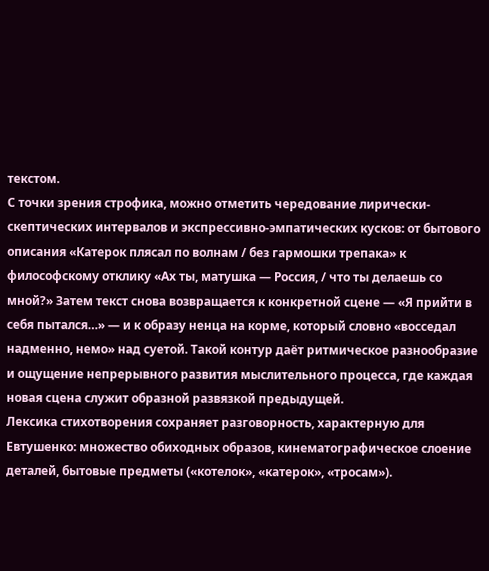текстом.
С точки зрения строфика, можно отметить чередование лирически-скептических интервалов и экспрессивно-эмпатических кусков: от бытового описания «Катерок плясал по волнам / без гармошки трепака» к философскому отклику «Ах ты, матушка — Россия, / что ты делаешь со мной?» Затем текст снова возвращается к конкретной сцене — «Я прийти в себя пытался…» — и к образу ненца на корме, который словно «восседал надменно, немо» над суетой. Такой контур даёт ритмическое разнообразие и ощущение непрерывного развития мыслительного процесса, где каждая новая сцена служит образной развязкой предыдущей.
Лексика стихотворения сохраняет разговорность, характерную для Евтушенко: множество обиходных образов, кинематографическое слоение деталей, бытовые предметы («котелок», «катерок», «тросам»).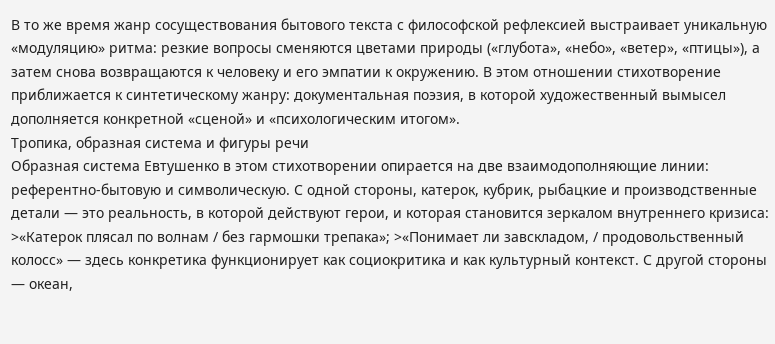В то же время жанр сосуществования бытового текста с философской рефлексией выстраивает уникальную «модуляцию» ритма: резкие вопросы сменяются цветами природы («глубота», «небо», «ветер», «птицы»), а затем снова возвращаются к человеку и его эмпатии к окружению. В этом отношении стихотворение приближается к синтетическому жанру: документальная поэзия, в которой художественный вымысел дополняется конкретной «сценой» и «психологическим итогом».
Тропика, образная система и фигуры речи
Образная система Евтушенко в этом стихотворении опирается на две взаимодополняющие линии: референтно-бытовую и символическую. С одной стороны, катерок, кубрик, рыбацкие и производственные детали — это реальность, в которой действуют герои, и которая становится зеркалом внутреннего кризиса: >«Катерок плясал по волнам / без гармошки трепака»; >«Понимает ли завскладом, / продовольственный колосс» — здесь конкретика функционирует как социокритика и как культурный контекст. С другой стороны — океан,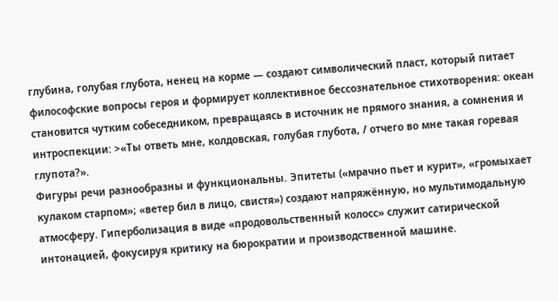глубина, голубая глубота, ненец на корме — создают символический пласт, который питает философские вопросы героя и формирует коллективное бессознательное стихотворения: океан становится чутким собеседником, превращаясь в источник не прямого знания, а сомнения и интроспекции: >«Ты ответь мне, колдовская, голубая глубота, / отчего во мне такая горевая глупота?».
Фигуры речи разнообразны и функциональны. Эпитеты («мрачно пьет и курит», «громыхает кулаком старпом»; «ветер бил в лицо, свистя») создают напряжённую, но мультимодальную атмосферу. Гиперболизация в виде «продовольственный колосс» служит сатирической интонацией, фокусируя критику на бюрократии и производственной машине.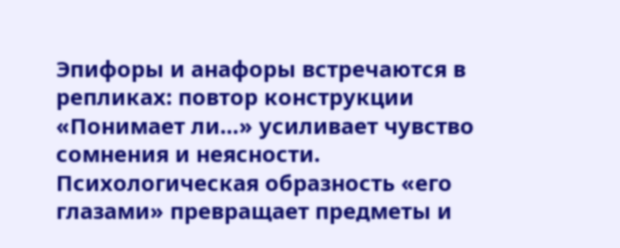Эпифоры и анафоры встречаются в репликах: повтор конструкции «Понимает ли…» усиливает чувство сомнения и неясности. Психологическая образность «его глазами» превращает предметы и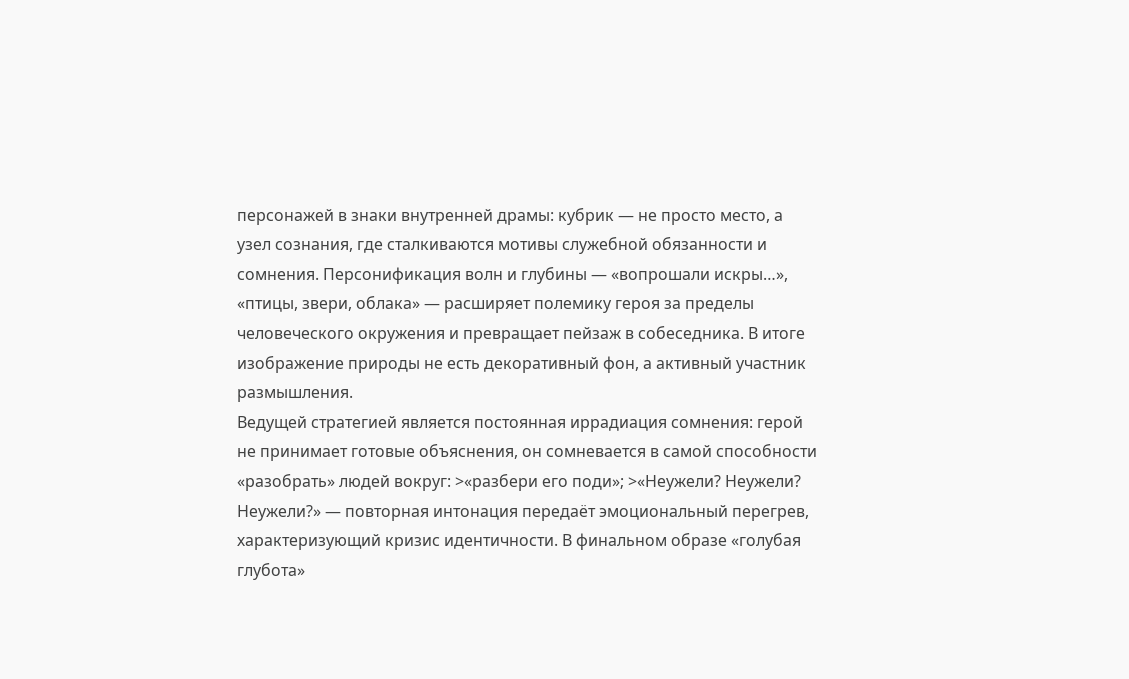персонажей в знаки внутренней драмы: кубрик — не просто место, а узел сознания, где сталкиваются мотивы служебной обязанности и сомнения. Персонификация волн и глубины — «вопрошали искры…», «птицы, звери, облака» — расширяет полемику героя за пределы человеческого окружения и превращает пейзаж в собеседника. В итоге изображение природы не есть декоративный фон, а активный участник размышления.
Ведущей стратегией является постоянная иррадиация сомнения: герой не принимает готовые объяснения, он сомневается в самой способности «разобрать» людей вокруг: >«разбери его поди»; >«Неужели? Неужели? Неужели?» — повторная интонация передаёт эмоциональный перегрев, характеризующий кризис идентичности. В финальном образе «голубая глубота»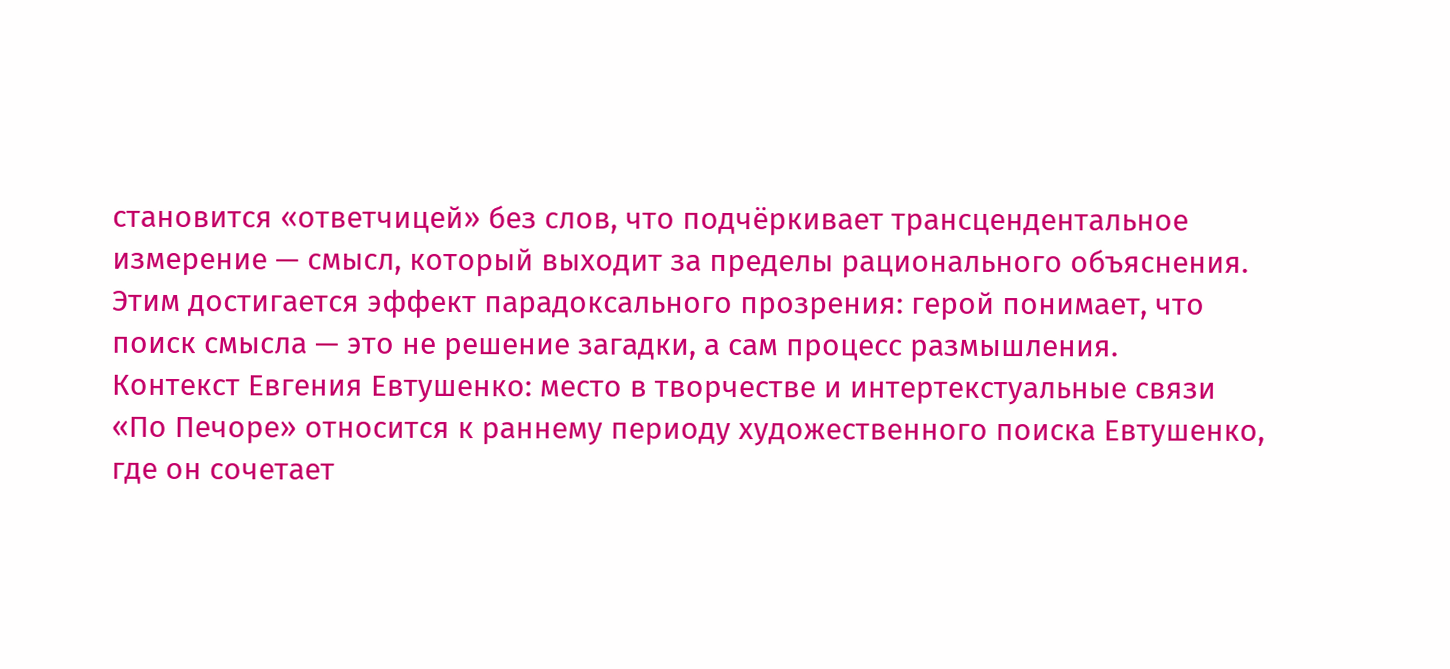становится «ответчицей» без слов, что подчёркивает трансцендентальное измерение — смысл, который выходит за пределы рационального объяснения. Этим достигается эффект парадоксального прозрения: герой понимает, что поиск смысла — это не решение загадки, а сам процесс размышления.
Контекст Евгения Евтушенко: место в творчестве и интертекстуальные связи
«По Печоре» относится к раннему периоду художественного поиска Евтушенко, где он сочетает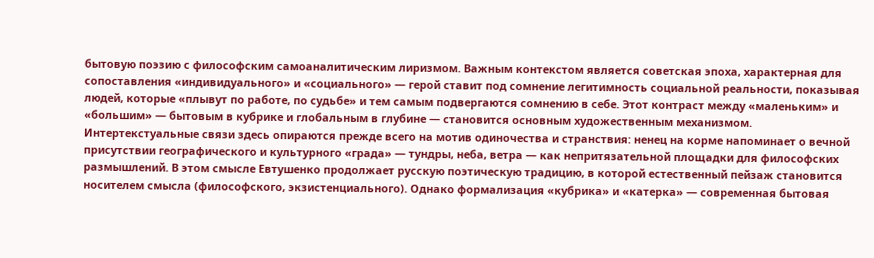бытовую поэзию с философским самоаналитическим лиризмом. Важным контекстом является советская эпоха, характерная для сопоставления «индивидуального» и «социального» — герой ставит под сомнение легитимность социальной реальности, показывая людей, которые «плывут по работе, по судьбе» и тем самым подвергаются сомнению в себе. Этот контраст между «маленьким» и «большим» — бытовым в кубрике и глобальным в глубине — становится основным художественным механизмом.
Интертекстуальные связи здесь опираются прежде всего на мотив одиночества и странствия: ненец на корме напоминает о вечной присутствии географического и культурного «града» — тундры, неба, ветра — как непритязательной площадки для философских размышлений. В этом смысле Евтушенко продолжает русскую поэтическую традицию, в которой естественный пейзаж становится носителем смысла (философского, экзистенциального). Однако формализация «кубрика» и «катерка» — современная бытовая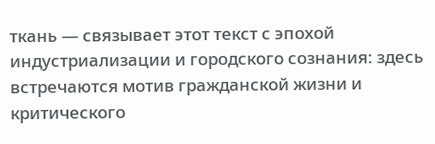ткань — связывает этот текст с эпохой индустриализации и городского сознания: здесь встречаются мотив гражданской жизни и критического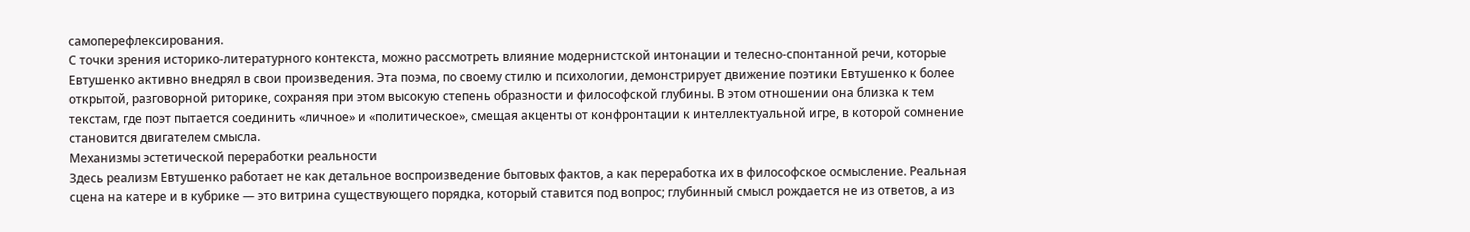самоперефлексирования.
С точки зрения историко-литературного контекста, можно рассмотреть влияние модернистской интонации и телесно-спонтанной речи, которые Евтушенко активно внедрял в свои произведения. Эта поэма, по своему стилю и психологии, демонстрирует движение поэтики Евтушенко к более открытой, разговорной риторике, сохраняя при этом высокую степень образности и философской глубины. В этом отношении она близка к тем текстам, где поэт пытается соединить «личное» и «политическое», смещая акценты от конфронтации к интеллектуальной игре, в которой сомнение становится двигателем смысла.
Механизмы эстетической переработки реальности
Здесь реализм Евтушенко работает не как детальное воспроизведение бытовых фактов, а как переработка их в философское осмысление. Реальная сцена на катере и в кубрике — это витрина существующего порядка, который ставится под вопрос; глубинный смысл рождается не из ответов, а из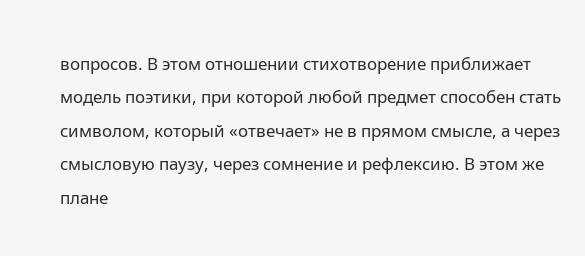вопросов. В этом отношении стихотворение приближает модель поэтики, при которой любой предмет способен стать символом, который «отвечает» не в прямом смысле, а через смысловую паузу, через сомнение и рефлексию. В этом же плане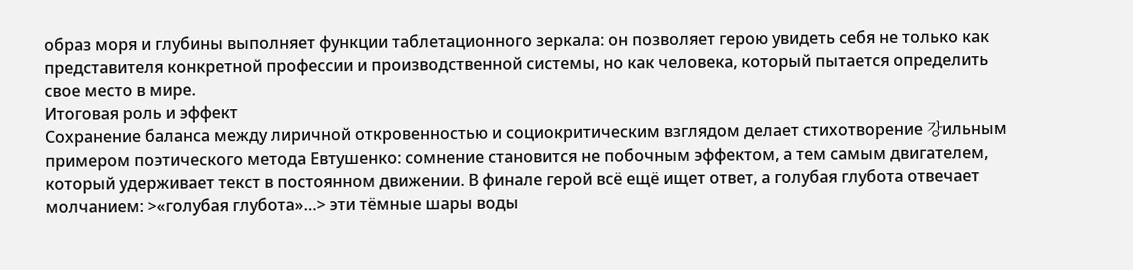образ моря и глубины выполняет функции таблетационного зеркала: он позволяет герою увидеть себя не только как представителя конкретной профессии и производственной системы, но как человека, который пытается определить свое место в мире.
Итоговая роль и эффект
Сохранение баланса между лиричной откровенностью и социокритическим взглядом делает стихотворение 강ильным примером поэтического метода Евтушенко: сомнение становится не побочным эффектом, а тем самым двигателем, который удерживает текст в постоянном движении. В финале герой всё ещё ищет ответ, а голубая глубота отвечает молчанием: >«голубая глубота»…> эти тёмные шары воды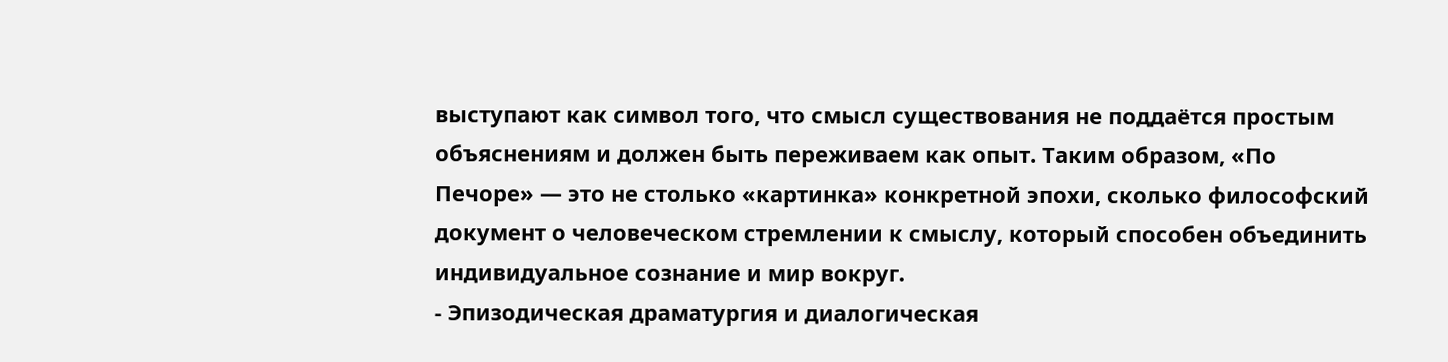выступают как символ того, что смысл существования не поддаётся простым объяснениям и должен быть переживаем как опыт. Таким образом, «По Печоре» — это не столько «картинка» конкретной эпохи, сколько философский документ о человеческом стремлении к смыслу, который способен объединить индивидуальное сознание и мир вокруг.
- Эпизодическая драматургия и диалогическая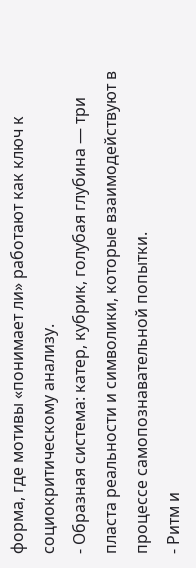форма, где мотивы «понимает ли» работают как ключ к социокритическому анализу.
- Образная система: катер, кубрик, голубая глубина — три пласта реальности и символики, которые взаимодействуют в процессе самопознавательной попытки.
- Ритм и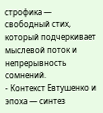строфика — свободный стих, который подчеркивает мыслевой поток и непрерывность сомнений.
- Контекст Евтушенко и эпоха — синтез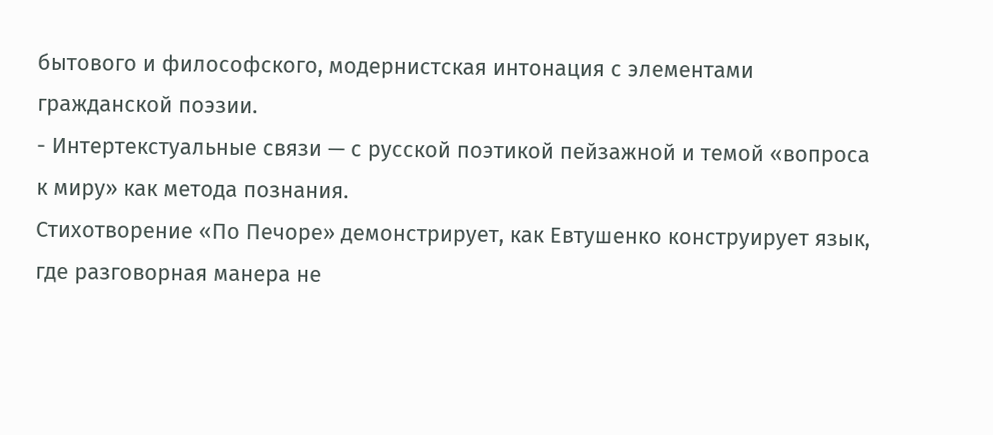бытового и философского, модернистская интонация с элементами гражданской поэзии.
- Интертекстуальные связи — с русской поэтикой пейзажной и темой «вопроса к миру» как метода познания.
Стихотворение «По Печоре» демонстрирует, как Евтушенко конструирует язык, где разговорная манера не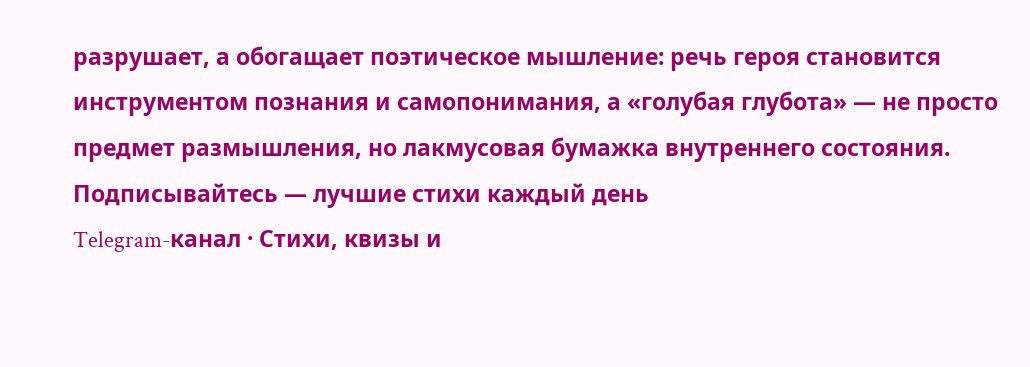разрушает, а обогащает поэтическое мышление: речь героя становится инструментом познания и самопонимания, а «голубая глубота» — не просто предмет размышления, но лакмусовая бумажка внутреннего состояния.
Подписывайтесь — лучшие стихи каждый день
Telegram-канал · Стихи, квизы и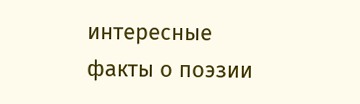интересные факты о поэзии